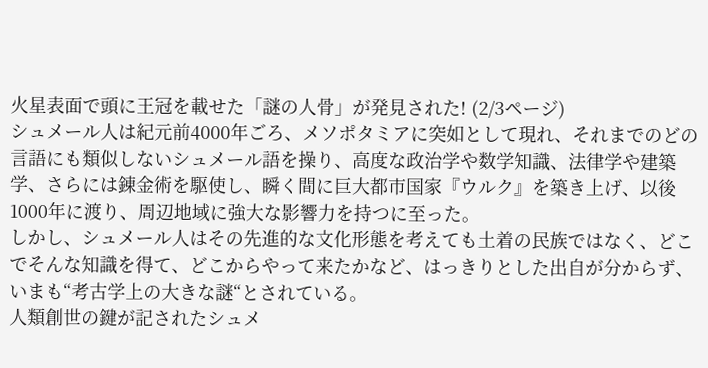火星表面で頭に王冠を載せた「謎の人骨」が発見された! (2/3ページ)
シュメール人は紀元前4000年ごろ、メソポタミアに突如として現れ、それまでのどの言語にも類似しないシュメール語を操り、高度な政治学や数学知識、法律学や建築学、さらには錬金術を駆使し、瞬く間に巨大都市国家『ウルク』を築き上げ、以後1000年に渡り、周辺地域に強大な影響力を持つに至った。
しかし、シュメール人はその先進的な文化形態を考えても土着の民族ではなく、どこでそんな知識を得て、どこからやって来たかなど、はっきりとした出自が分からず、いまも“考古学上の大きな謎“とされている。
人類創世の鍵が記されたシュメ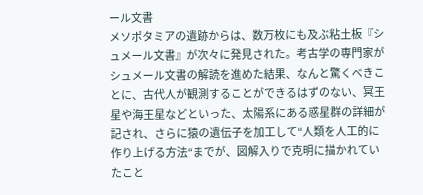ール文書
メソポタミアの遺跡からは、数万枚にも及ぶ粘土板『シュメール文書』が次々に発見された。考古学の専門家がシュメール文書の解読を進めた結果、なんと驚くべきことに、古代人が観測することができるはずのない、冥王星や海王星などといった、太陽系にある惑星群の詳細が記され、さらに猿の遺伝子を加工して“人類を人工的に作り上げる方法“までが、図解入りで克明に描かれていたこと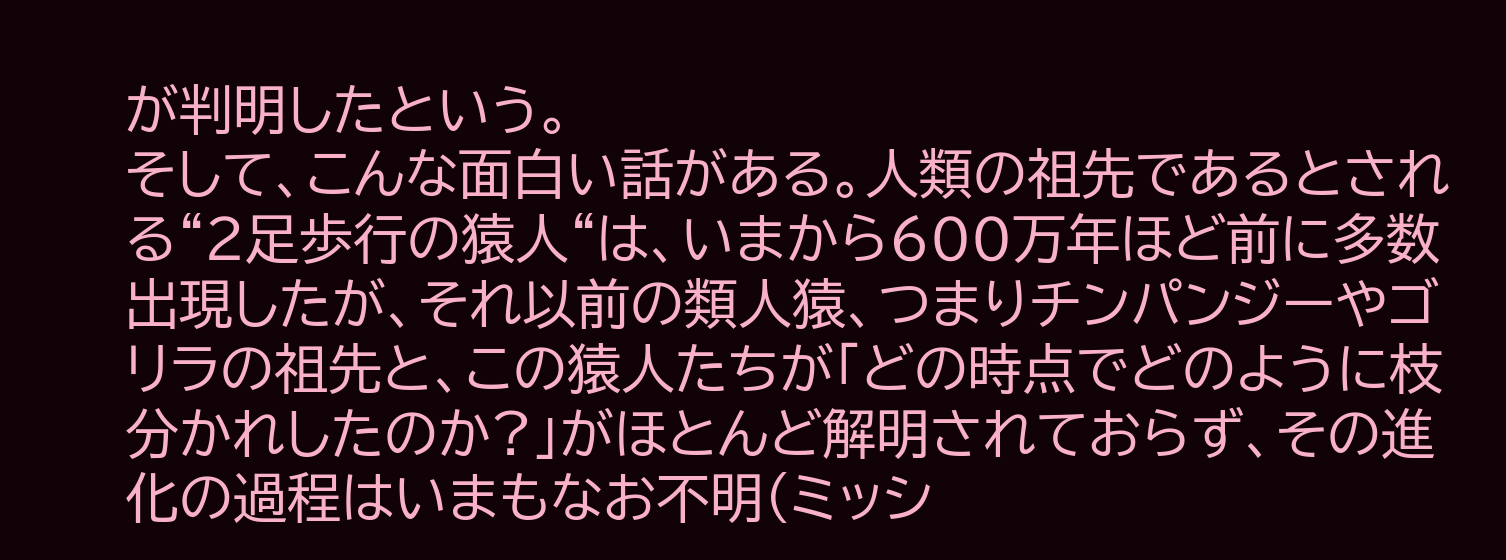が判明したという。
そして、こんな面白い話がある。人類の祖先であるとされる“2足歩行の猿人“は、いまから600万年ほど前に多数出現したが、それ以前の類人猿、つまりチンパンジーやゴリラの祖先と、この猿人たちが「どの時点でどのように枝分かれしたのか?」がほとんど解明されておらず、その進化の過程はいまもなお不明(ミッシ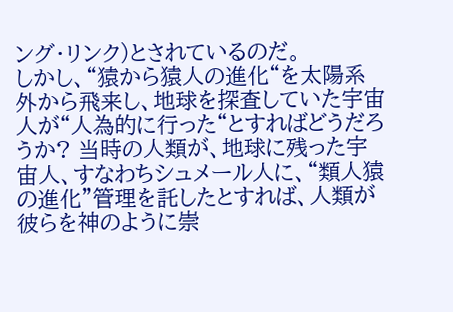ング・リンク)とされているのだ。
しかし、“猿から猿人の進化“を太陽系外から飛来し、地球を探査していた宇宙人が“人為的に行った“とすればどうだろうか? 当時の人類が、地球に残った宇宙人、すなわちシュメール人に、“類人猿の進化”管理を託したとすれば、人類が彼らを神のように崇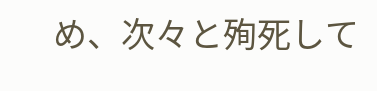め、次々と殉死して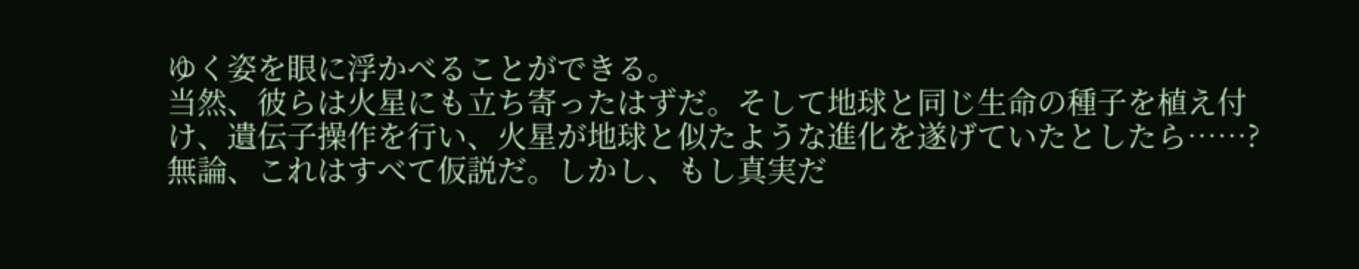ゆく姿を眼に浮かべることができる。
当然、彼らは火星にも立ち寄ったはずだ。そして地球と同じ生命の種子を植え付け、遺伝子操作を行い、火星が地球と似たような進化を遂げていたとしたら……?
無論、これはすべて仮説だ。しかし、もし真実だ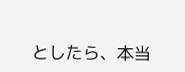としたら、本当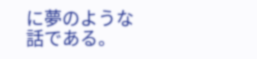に夢のような話である。